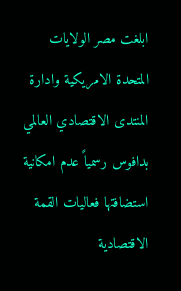ابلغت مصر الولايات المتحدة الامريكية وادارة المنتدى الاقتصادي العالمي بدافوس رسمياً عدم امكانية استضافتها فعاليات القمة الاقتصادية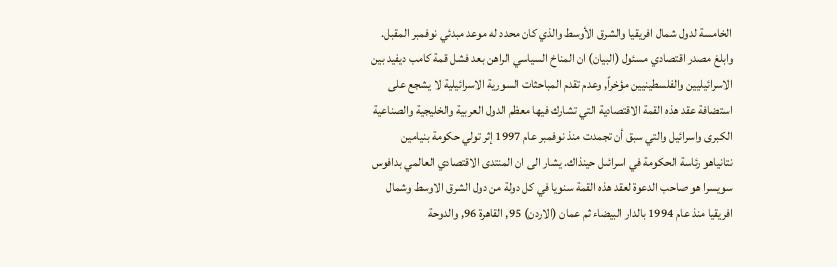الخامسة لدول شمال افريقيا والشرق الأوسط والذي كان محدد له موعد مبدئي نوفمبر المقبل. وابلغ مصدر اقتصادي مسئول (البيان) ان المناخ السياسي الراهن بعد فشل قمة كامب ديفيد بين الاسرائيليين والفلسطينيين مؤخراً, وعدم تقدم المباحثات السورية الاسرائيلية لا يشجع على استضافة عقد هذه القمة الاقتصادية التي تشارك فيها معظم الدول العربية والخليجية والصناعية الكبرى واسرائيل والتي سبق أن تجمدت منذ نوفمبر عام 1997 إثر تولي حكومة بنيامين نتانياهو رئاسة الحكومة في اسرائىل حينذاك. يشار الى ان المنتدى الاقتصادي العالمي بدافوس سويسرا هو صاحب الدعوة لعقد هذه القمة سنويا في كل دولة من دول الشرق الاوسط وشمال افريقيا منذ عام 1994 بالدار البيضاء ثم عمان (الاردن) 95, القاهرة 96, والدوحة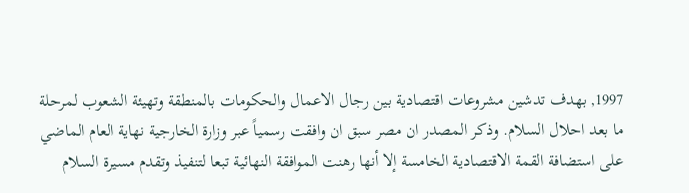1997, بهدف تدشين مشروعات اقتصادية بين رجال الاعمال والحكومات بالمنطقة وتهيئة الشعوب لمرحلة ما بعد احلال السلام. وذكر المصدر ان مصر سبق ان وافقت رسمياً عبر وزارة الخارجية نهاية العام الماضي على استضافة القمة الاقتصادية الخامسة إلا أنها رهنت الموافقة النهائية تبعا لتنفيذ وتقدم مسيرة السلام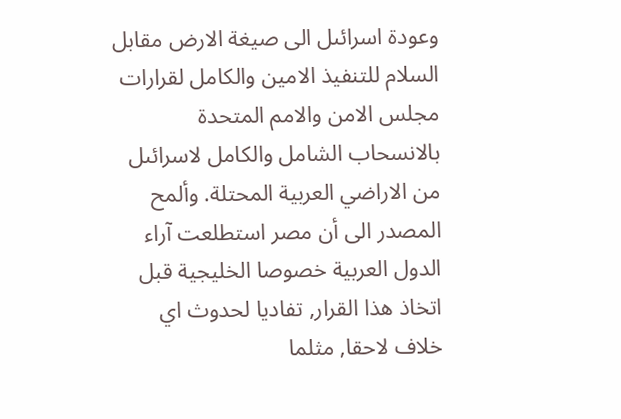وعودة اسرائىل الى صيغة الارض مقابل السلام للتنفيذ الامين والكامل لقرارات مجلس الامن والامم المتحدة بالانسحاب الشامل والكامل لاسرائىل من الاراضي العربية المحتلة. وألمح المصدر الى أن مصر استطلعت آراء الدول العربية خصوصا الخليجية قبل اتخاذ هذا القرار, تفاديا لحدوث اي خلاف لاحقا, مثلما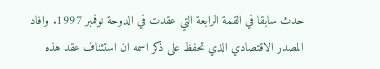حدث سابقا في القمة الرابعة التي عقدت في الدوحة نوفمبر 1997. وافاد المصدر الاقتصادي الذي تحفظ على ذكر اسمه ان استئناف عقد هذه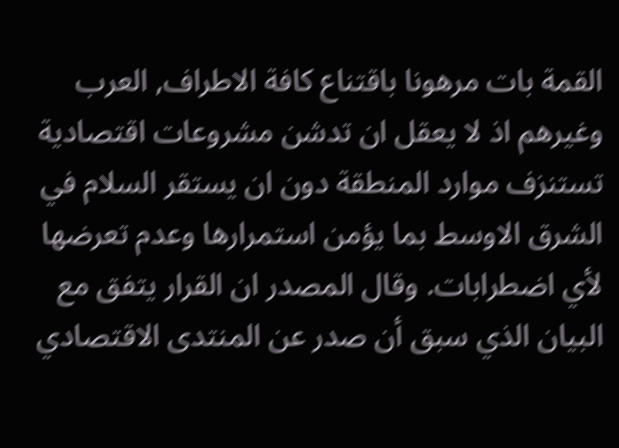القمة بات مرهونا باقتناع كافة الاطراف, العرب وغيرهم اذ لا يعقل ان تدشن مشروعات اقتصادية تستنزف موارد المنطقة دون ان يستقر السلام في الشرق الاوسط بما يؤمن استمرارها وعدم تعرضها لأي اضطرابات. وقال المصدر ان القرار يتفق مع البيان الذي سبق أن صدر عن المنتدى الاقتصادي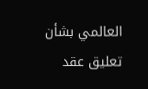العالمي بشأن تعليق عقد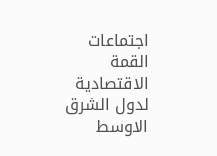اجتماعات القمة الاقتصادية لدول الشرق الاوسط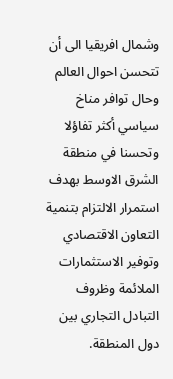وشمال افريقيا الى أن تتحسن احوال العالم وحال توافر مناخ سياسي أكثر تفاؤلا وتحسنا في منطقة الشرق الاوسط بهدف استمرار الالتزام بتنمية التعاون الاقتصادي وتوفير الاستثمارات الملائمة وظروف التبادل التجاري بين دول المنطقة.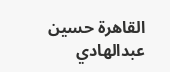القاهرة حسين عبدالهادي